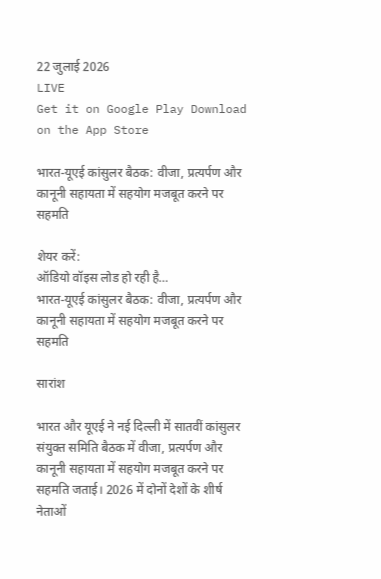22 जुलाई 2026
LIVE
Get it on Google Play Download on the App Store

भारत-यूएई कांसुलर बैठक: वीजा, प्रत्यर्पण और कानूनी सहायता में सहयोग मजबूत करने पर सहमति

शेयर करें:
ऑडियो वॉइस लोड हो रही है…
भारत-यूएई कांसुलर बैठक: वीजा, प्रत्यर्पण और कानूनी सहायता में सहयोग मजबूत करने पर सहमति

सारांश

भारत और यूएई ने नई दिल्ली में सातवीं कांसुलर संयुक्त समिति बैठक में वीजा, प्रत्यर्पण और कानूनी सहायता में सहयोग मजबूत करने पर सहमति जताई। 2026 में दोनों देशों के शीर्ष नेताओं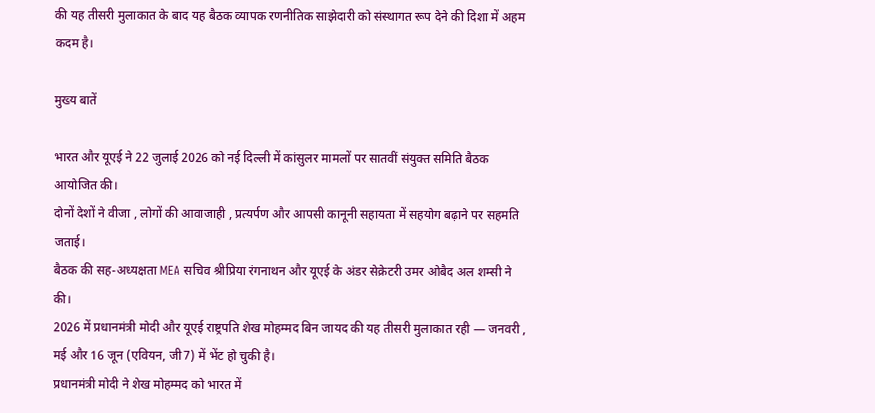की यह तीसरी मुलाकात के बाद यह बैठक व्यापक रणनीतिक साझेदारी को संस्थागत रूप देने की दिशा में अहम कदम है।

मुख्य बातें

भारत और यूएई ने 22 जुलाई 2026 को नई दिल्ली में कांसुलर मामलों पर सातवीं संयुक्त समिति बैठक आयोजित की।
दोनों देशों ने वीजा , लोगों की आवाजाही , प्रत्यर्पण और आपसी कानूनी सहायता में सहयोग बढ़ाने पर सहमति जताई।
बैठक की सह-अध्यक्षता MEA सचिव श्रीप्रिया रंगनाथन और यूएई के अंडर सेक्रेटरी उमर ओबैद अल शम्सी ने की।
2026 में प्रधानमंत्री मोदी और यूएई राष्ट्रपति शेख मोहम्मद बिन जायद की यह तीसरी मुलाकात रही — जनवरी , मई और 16 जून (एवियन, जी7) में भेंट हो चुकी है।
प्रधानमंत्री मोदी ने शेख मोहम्मद को भारत में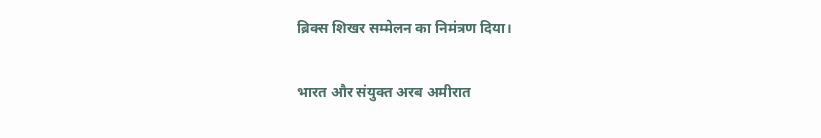ब्रिक्स शिखर सम्मेलन का निमंत्रण दिया।

भारत और संयुक्त अरब अमीरात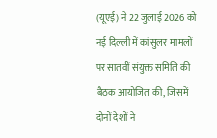(यूएई) ने 22 जुलाई 2026 को नई दिल्ली में कांसुलर मामलों पर सातवीं संयुक्त समिति की बैठक आयोजित की, जिसमें दोनों देशों ने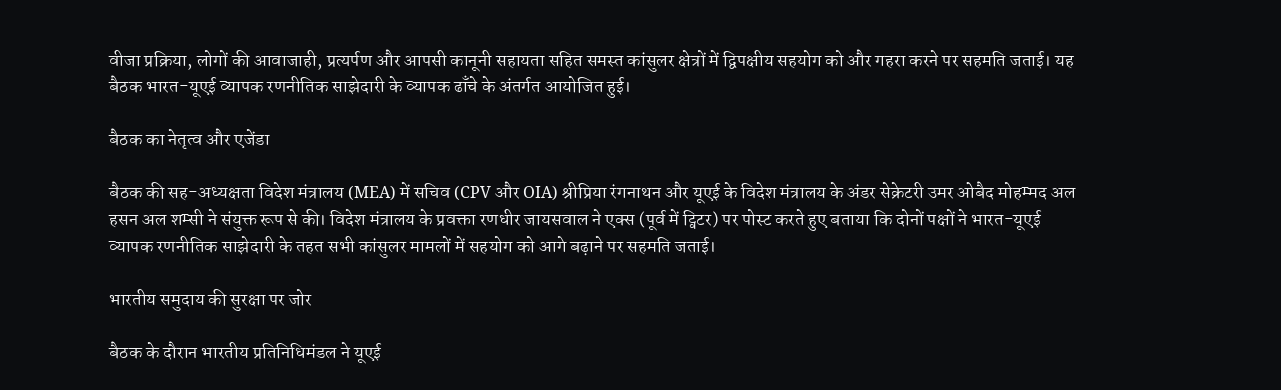वीजा प्रक्रिया, लोगों की आवाजाही, प्रत्यर्पण और आपसी कानूनी सहायता सहित समस्त कांसुलर क्षेत्रों में द्विपक्षीय सहयोग को और गहरा करने पर सहमति जताई। यह बैठक भारत-यूएई व्यापक रणनीतिक साझेदारी के व्यापक ढाँचे के अंतर्गत आयोजित हुई।

बैठक का नेतृत्व और एजेंडा

बैठक की सह-अध्यक्षता विदेश मंत्रालय (MEA) में सचिव (CPV और OIA) श्रीप्रिया रंगनाथन और यूएई के विदेश मंत्रालय के अंडर सेक्रेटरी उमर ओबैद मोहम्मद अल हसन अल शम्सी ने संयुक्त रूप से की। विदेश मंत्रालय के प्रवक्ता रणधीर जायसवाल ने एक्स (पूर्व में ट्विटर) पर पोस्ट करते हुए बताया कि दोनों पक्षों ने भारत-यूएई व्यापक रणनीतिक साझेदारी के तहत सभी कांसुलर मामलों में सहयोग को आगे बढ़ाने पर सहमति जताई।

भारतीय समुदाय की सुरक्षा पर जोर

बैठक के दौरान भारतीय प्रतिनिधिमंडल ने यूएई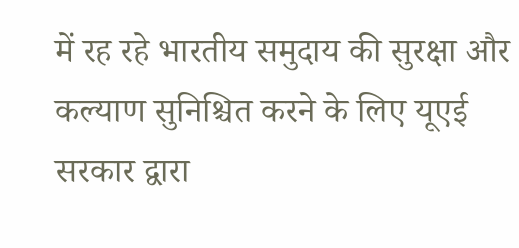में रह रहे भारतीय समुदाय की सुरक्षा और कल्याण सुनिश्चित करने के लिए यूएई सरकार द्वारा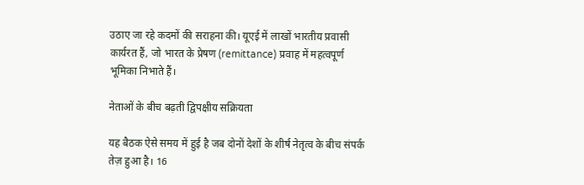उठाए जा रहे कदमों की सराहना की। यूएई में लाखों भारतीय प्रवासी कार्यरत हैं, जो भारत के प्रेषण (remittance) प्रवाह में महत्वपूर्ण भूमिका निभाते हैं।

नेताओं के बीच बढ़ती द्विपक्षीय सक्रियता

यह बैठक ऐसे समय में हुई है जब दोनों देशों के शीर्ष नेतृत्व के बीच संपर्क तेज़ हुआ है। 16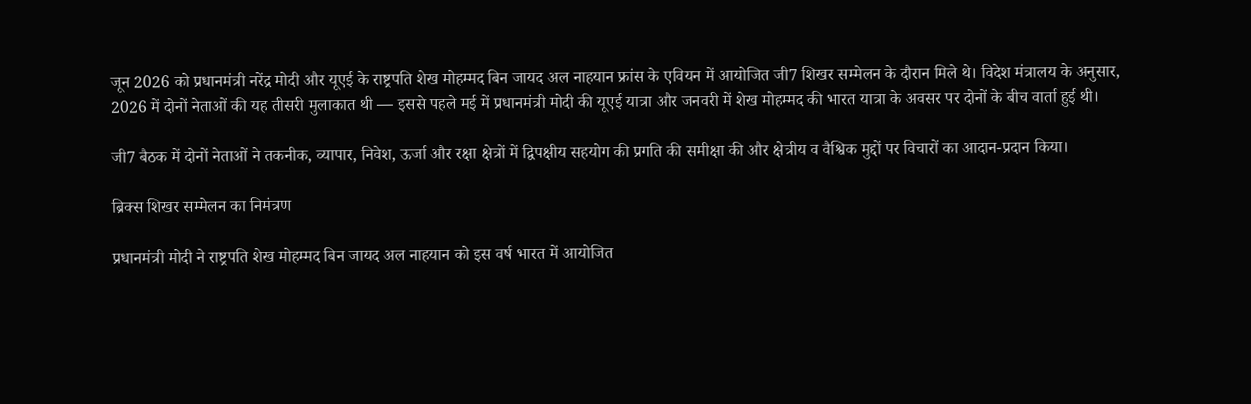जून 2026 को प्रधानमंत्री नरेंद्र मोदी और यूएई के राष्ट्रपति शेख मोहम्मद बिन जायद अल नाहयान फ्रांस के एवियन में आयोजित जी7 शिखर सम्मेलन के दौरान मिले थे। विदेश मंत्रालय के अनुसार, 2026 में दोनों नेताओं की यह तीसरी मुलाकात थी — इससे पहले मई में प्रधानमंत्री मोदी की यूएई यात्रा और जनवरी में शेख मोहम्मद की भारत यात्रा के अवसर पर दोनों के बीच वार्ता हुई थी।

जी7 बैठक में दोनों नेताओं ने तकनीक, व्यापार, निवेश, ऊर्जा और रक्षा क्षेत्रों में द्विपक्षीय सहयोग की प्रगति की समीक्षा की और क्षेत्रीय व वैश्विक मुद्दों पर विचारों का आदान-प्रदान किया।

ब्रिक्स शिखर सम्मेलन का निमंत्रण

प्रधानमंत्री मोदी ने राष्ट्रपति शेख मोहम्मद बिन जायद अल नाहयान को इस वर्ष भारत में आयोजित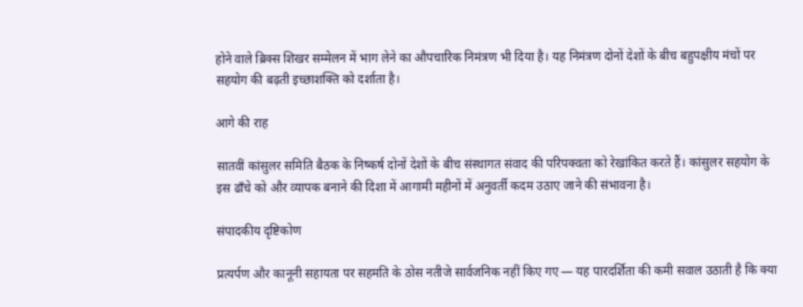होने वाले ब्रिक्स शिखर सम्मेलन में भाग लेने का औपचारिक निमंत्रण भी दिया है। यह निमंत्रण दोनों देशों के बीच बहुपक्षीय मंचों पर सहयोग की बढ़ती इच्छाशक्ति को दर्शाता है।

आगे की राह

सातवीं कांसुलर समिति बैठक के निष्कर्ष दोनों देशों के बीच संस्थागत संवाद की परिपक्वता को रेखांकित करते हैं। कांसुलर सहयोग के इस ढाँचे को और व्यापक बनाने की दिशा में आगामी महीनों में अनुवर्ती कदम उठाए जाने की संभावना है।

संपादकीय दृष्टिकोण

प्रत्यर्पण और कानूनी सहायता पर सहमति के ठोस नतीजे सार्वजनिक नहीं किए गए — यह पारदर्शिता की कमी सवाल उठाती है कि क्या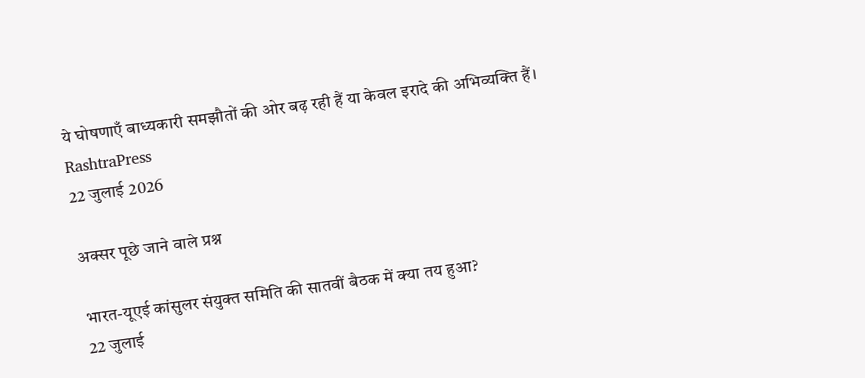ये घोषणाएँ बाध्यकारी समझौतों की ओर बढ़ रही हैं या केवल इरादे की अभिव्यक्ति हैं।
RashtraPress
22 जुलाई 2026

अक्सर पूछे जाने वाले प्रश्न

भारत-यूएई कांसुलर संयुक्त समिति की सातवीं बैठक में क्या तय हुआ?
22 जुलाई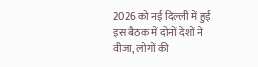2026 को नई दिल्ली में हुई इस बैठक में दोनों देशों ने वीजा, लोगों की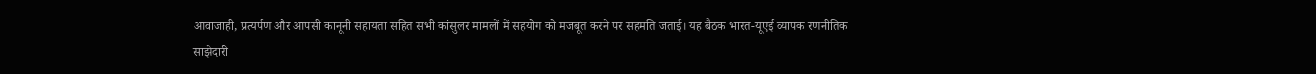आवाजाही, प्रत्यर्पण और आपसी कानूनी सहायता सहित सभी कांसुलर मामलों में सहयोग को मजबूत करने पर सहमति जताई। यह बैठक भारत-यूएई व्यापक रणनीतिक साझेदारी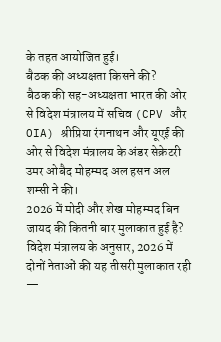के तहत आयोजित हुई।
बैठक की अध्यक्षता किसने की?
बैठक की सह-अध्यक्षता भारत की ओर से विदेश मंत्रालय में सचिव (CPV और OIA) श्रीप्रिया रंगनाथन और यूएई की ओर से विदेश मंत्रालय के अंडर सेक्रेटरी उमर ओबैद मोहम्मद अल हसन अल शम्सी ने की।
2026 में मोदी और शेख मोहम्मद बिन जायद की कितनी बार मुलाकात हुई है?
विदेश मंत्रालय के अनुसार, 2026 में दोनों नेताओं की यह तीसरी मुलाकात रही —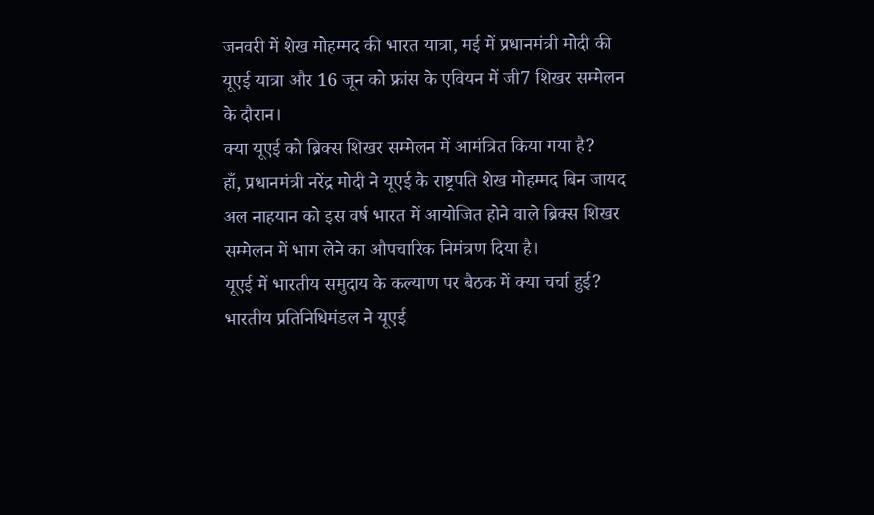जनवरी में शेख मोहम्मद की भारत यात्रा, मई में प्रधानमंत्री मोदी की यूएई यात्रा और 16 जून को फ्रांस के एवियन में जी7 शिखर सम्मेलन के दौरान।
क्या यूएई को ब्रिक्स शिखर सम्मेलन में आमंत्रित किया गया है?
हाँ, प्रधानमंत्री नरेंद्र मोदी ने यूएई के राष्ट्रपति शेख मोहम्मद बिन जायद अल नाहयान को इस वर्ष भारत में आयोजित होने वाले ब्रिक्स शिखर सम्मेलन में भाग लेने का औपचारिक निमंत्रण दिया है।
यूएई में भारतीय समुदाय के कल्याण पर बैठक में क्या चर्चा हुई?
भारतीय प्रतिनिधिमंडल ने यूएई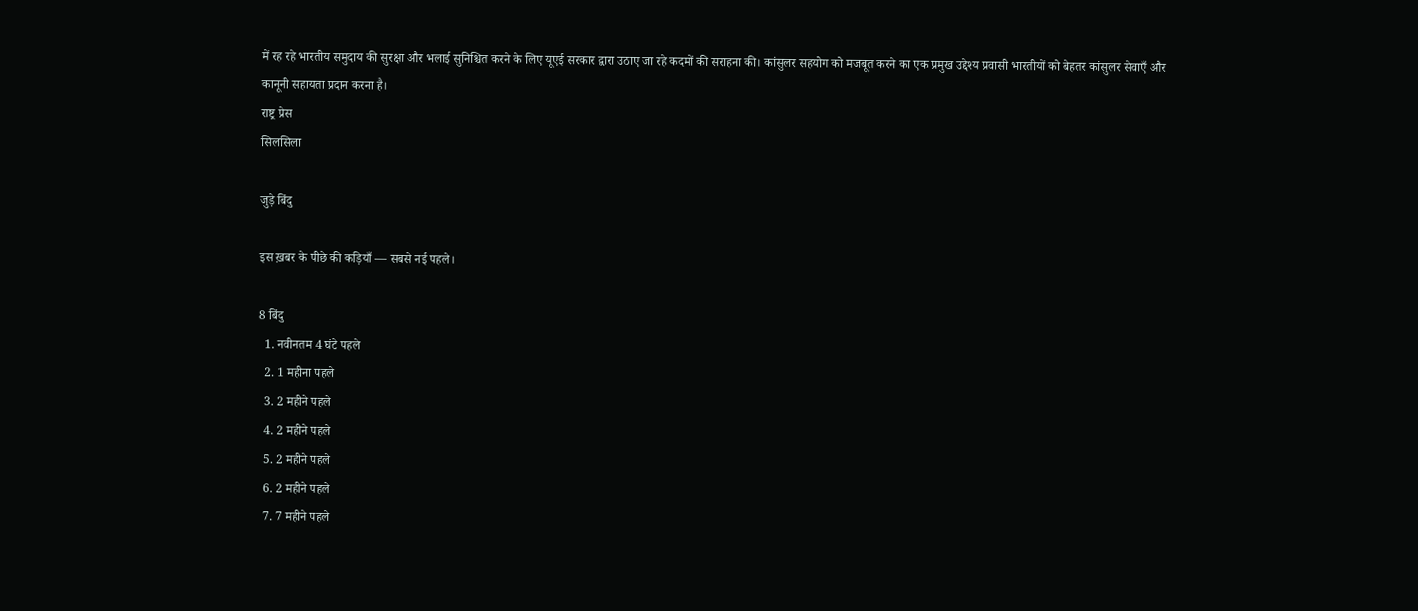में रह रहे भारतीय समुदाय की सुरक्षा और भलाई सुनिश्चित करने के लिए यूएई सरकार द्वारा उठाए जा रहे कदमों की सराहना की। कांसुलर सहयोग को मजबूत करने का एक प्रमुख उद्देश्य प्रवासी भारतीयों को बेहतर कांसुलर सेवाएँ और कानूनी सहायता प्रदान करना है।
राष्ट्र प्रेस
सिलसिला

जुड़े बिंदु

इस ख़बर के पीछे की कड़ियाँ — सबसे नई पहले।

8 बिंदु
  1. नवीनतम 4 घंटे पहले
  2. 1 महीना पहले
  3. 2 महीने पहले
  4. 2 महीने पहले
  5. 2 महीने पहले
  6. 2 महीने पहले
  7. 7 महीने पहले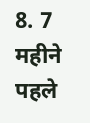8. 7 महीने पहले